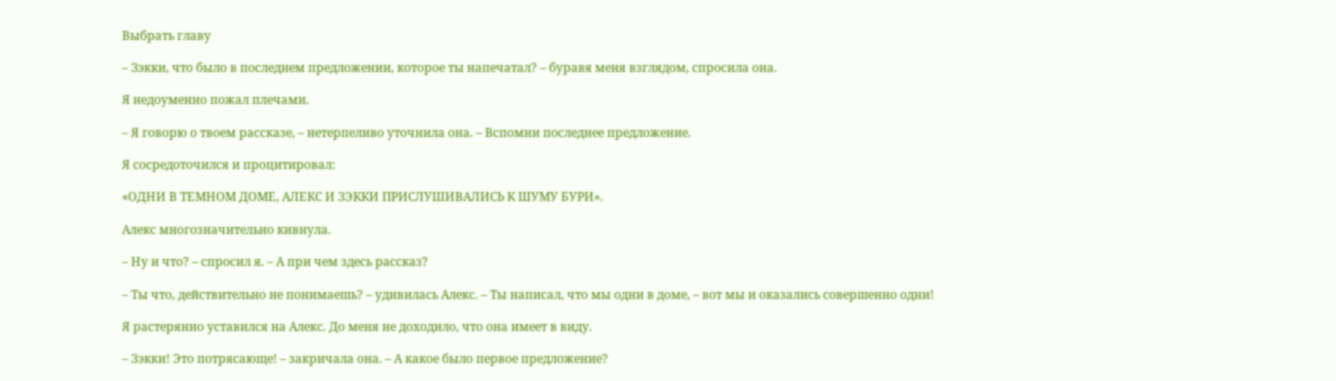Выбрать главу

– Зэкки, что было в последнем предложении, которое ты напечатал? – буравя меня взглядом, спросила она.

Я недоуменно пожал плечами.

– Я говорю о твоем рассказе, – нетерпеливо уточнила она. – Вспомни последнее предложение.

Я сосредоточился и процитировал:

«ОДНИ В ТЕМНОМ ДОМЕ, АЛЕКС И ЗЭККИ ПРИСЛУШИВАЛИСЬ К ШУМУ БУРИ».

Алекс многозначительно кивнула.

– Ну и что? – спросил я. – А при чем здесь рассказ?

– Ты что, действительно не понимаешь? – удивилась Алекс. – Ты написал, что мы одни в доме, – вот мы и оказались совершенно одни!

Я растерянно уставился на Алекс. До меня не доходило, что она имеет в виду.

– Зэкки! Это потрясающе! – закричала она. – А какое было первое предложение?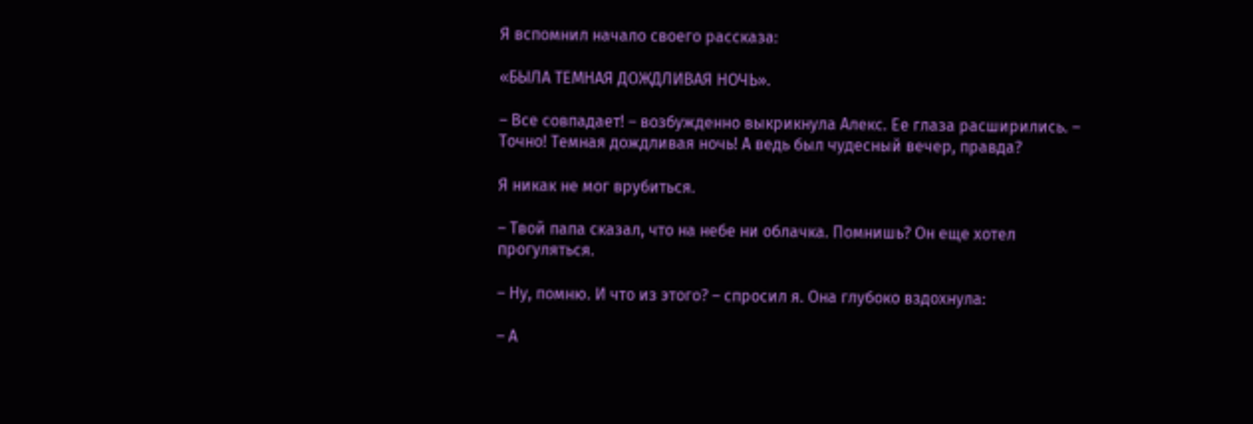Я вспомнил начало своего рассказа:

«БЫЛА ТЕМНАЯ ДОЖДЛИВАЯ НОЧЬ».

– Все совпадает! – возбужденно выкрикнула Алекс. Ее глаза расширились. – Точно! Темная дождливая ночь! А ведь был чудесный вечер, правда?

Я никак не мог врубиться.

– Твой папа сказал, что на небе ни облачка. Помнишь? Он еще хотел прогуляться.

– Ну, помню. И что из этого? – спросил я. Она глубоко вздохнула:

– А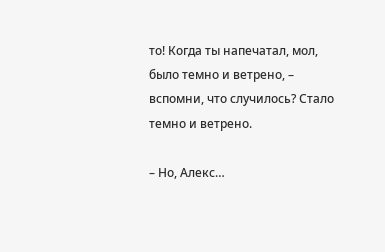то! Когда ты напечатал, мол, было темно и ветрено, – вспомни, что случилось? Стало темно и ветрено.

– Но, Алекс…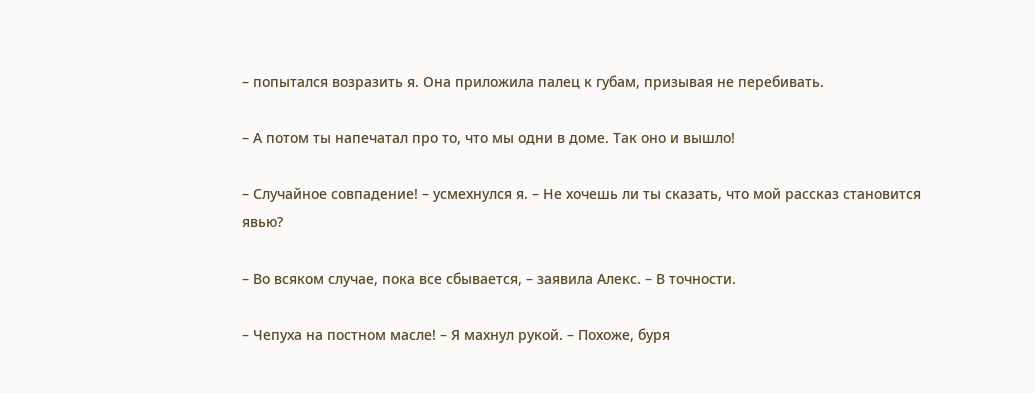– попытался возразить я. Она приложила палец к губам, призывая не перебивать.

– А потом ты напечатал про то, что мы одни в доме. Так оно и вышло!

– Случайное совпадение! – усмехнулся я. – Не хочешь ли ты сказать, что мой рассказ становится явью?

– Во всяком случае, пока все сбывается, – заявила Алекс. – В точности.

– Чепуха на постном масле! – Я махнул рукой. – Похоже, буря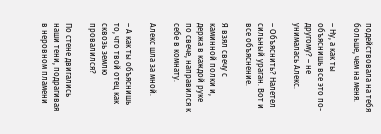подействовала на тебя больше, чем на меня.

– Ну, а как ты объяснишь все это по-другому? – не унималась Алекс.

– Объяснить? Налетел сильный ураган. Вот и все объяснение.

Я взял свечу с каминной полки и, держа в каждой руке по свече, направился к себе в комнату.

Алекс шла за мной.

– А как ты объяснишь то, что твой отец как сквозь землю провалился?

По стене двигались наши тени, подрагивая в неровном пламени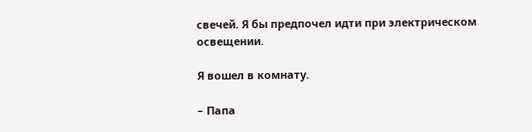свечей. Я бы предпочел идти при электрическом освещении.

Я вошел в комнату.

– Папа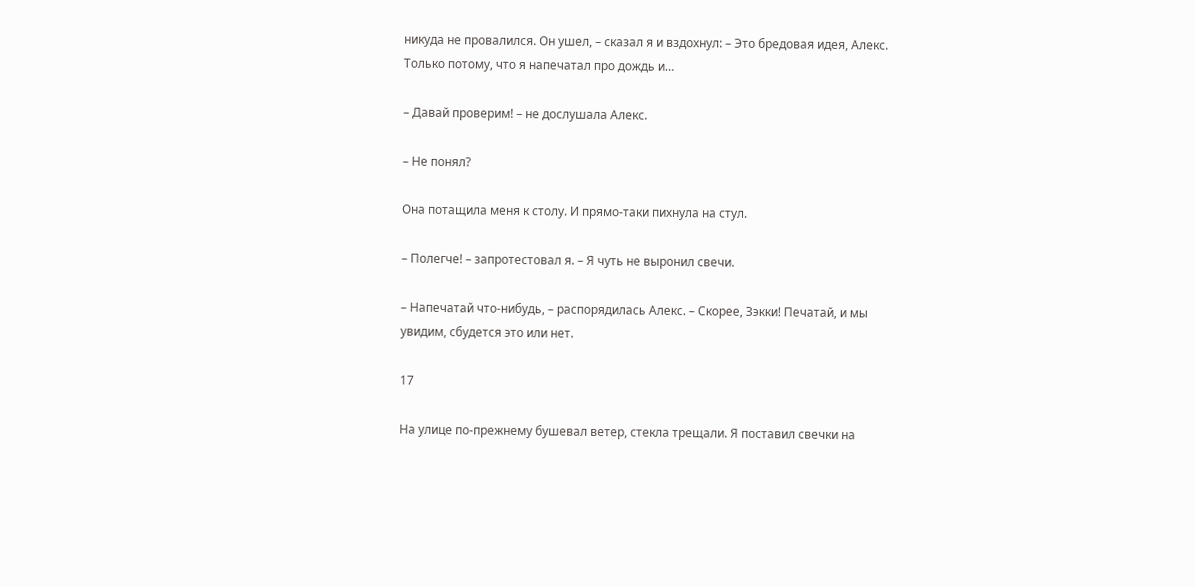никуда не провалился. Он ушел, – сказал я и вздохнул: – Это бредовая идея, Алекс. Только потому, что я напечатал про дождь и…

– Давай проверим! – не дослушала Алекс.

– Не понял?

Она потащила меня к столу. И прямо-таки пихнула на стул.

– Полегче! – запротестовал я. – Я чуть не выронил свечи.

– Напечатай что-нибудь, – распорядилась Алекс. – Скорее, Зэкки! Печатай, и мы увидим, сбудется это или нет.

17

На улице по-прежнему бушевал ветер, стекла трещали. Я поставил свечки на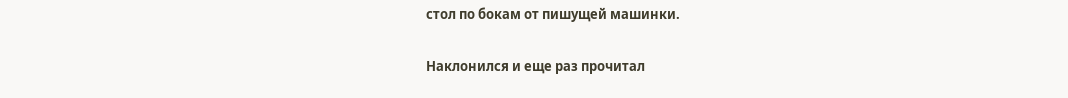стол по бокам от пишущей машинки.

Наклонился и еще раз прочитал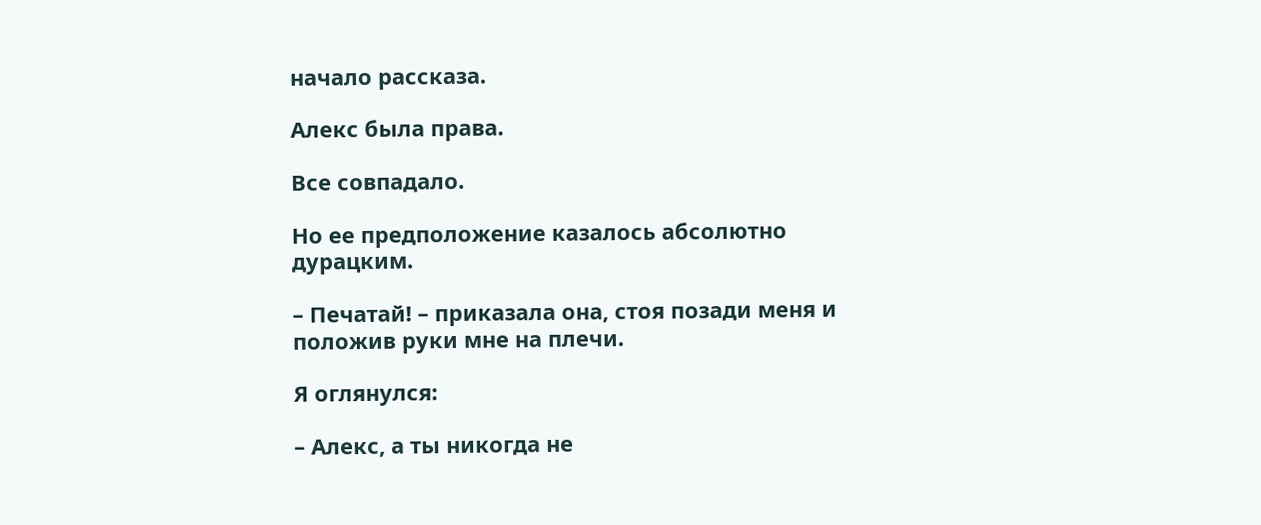начало рассказа.

Алекс была права.

Все совпадало.

Но ее предположение казалось абсолютно дурацким.

– Печатай! – приказала она, стоя позади меня и положив руки мне на плечи.

Я оглянулся:

– Алекс, а ты никогда не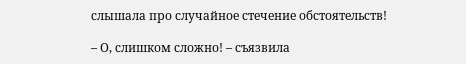слышала про случайное стечение обстоятельств!

– О, слишком сложно! – съязвила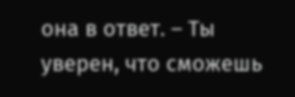она в ответ. – Ты уверен, что сможешь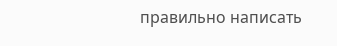правильно написать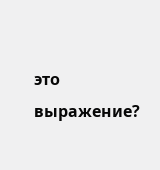это выражение?